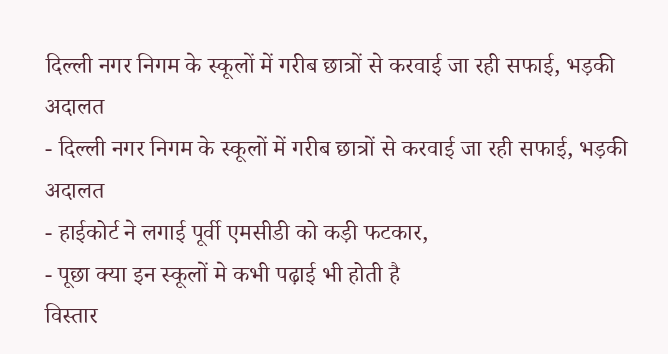दिल्ली नगर निगम के स्कूलों में गरीब छात्रों से करवाई जा रही सफाई, भड़की अदालत
- दिल्ली नगर निगम के स्कूलों में गरीब छात्रों से करवाई जा रही सफाई, भड़की अदालत
- हाईकोर्ट ने लगाई पूर्वी एमसीडी को कड़ी फटकार,
- पूछा क्या इन स्कूलों मे कभी पढ़ाई भी होती है
विस्तार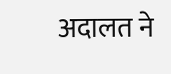अदालत ने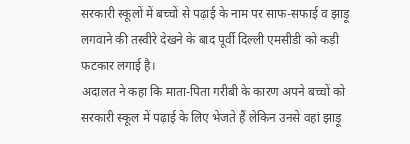सरकारी स्कूलों में बच्चों से पढ़ाई के नाम पर साफ-सफाई व झाड़ू लगवाने की तस्वीरे देखने के बाद पूर्वी दिल्ली एमसीडी को कड़ी फटकार लगाई है।
अदालत ने कहा कि माता-पिता गरीबी के कारण अपने बच्चों को सरकारी स्कूल में पढ़ाई के लिए भेजते हैं लेकिन उनसे वहां झाड़ू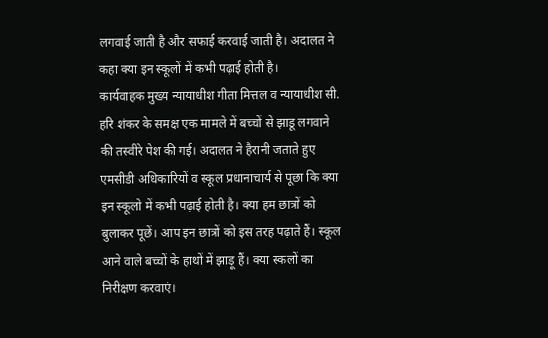लगवाई जाती है और सफाई करवाई जाती है। अदालत ने कहा क्या इन स्कूलों में कभी पढ़ाई होती है।
कार्यवाहक मुख्य न्यायाधीश गीता मित्तल व न्यायाधीश सी. हरि शंकर के समक्ष एक मामले में बच्चों से झाडू लगवाने की तस्वीरे पेश की गई। अदालत ने हैरानी जताते हुए एमसीडी अधिकारियों व स्कूल प्रधानाचार्य से पूछा कि क्या इन स्कूलो में कभी पढ़ाई होती है। क्या हम छात्रों को बुलाकर पूछें। आप इन छात्रों को इस तरह पढ़ाते हैं। स्कूल आने वाले बच्चों के हाथों में झाड़ू हैं। क्या स्कलों का निरीक्षण करवाएं।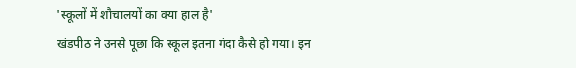'स्कूलों में शौचालयों का क्या हाल है'
खंडपीठ ने उनसे पूछा कि स्कूल इतना गंदा कैसे हो गया। इन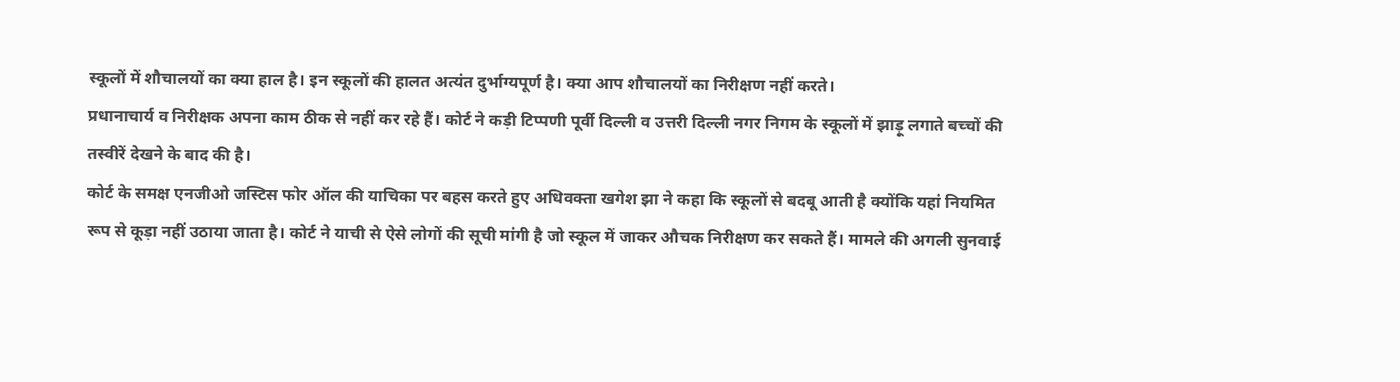स्कूलों में शौचालयों का क्या हाल है। इन स्कूलों की हालत अत्यंत दुर्भाग्यपूर्ण है। क्या आप शौचालयों का निरीक्षण नहीं करते।
प्रधानाचार्य व निरीक्षक अपना काम ठीक से नहीं कर रहे हैं। कोर्ट ने कड़ी टिप्पणी पूर्वी दिल्ली व उत्तरी दिल्ली नगर निगम के स्कूलों में झाड़ू लगाते बच्चों की तस्वीरें देखने के बाद की है।
कोर्ट के समक्ष एनजीओ जस्टिस फोर ऑल की याचिका पर बहस करते हुए अधिवक्ता खगेश झा ने कहा कि स्कूलों से बदबू आती है क्योंकि यहां नियमित रूप से कूड़ा नहीं उठाया जाता है। कोर्ट ने याची से ऐसे लोगों की सूची मांगी है जो स्कूल में जाकर औचक निरीक्षण कर सकते हैं। मामले की अगली सुनवाई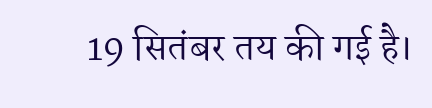19 सितंबर तय की गई है।